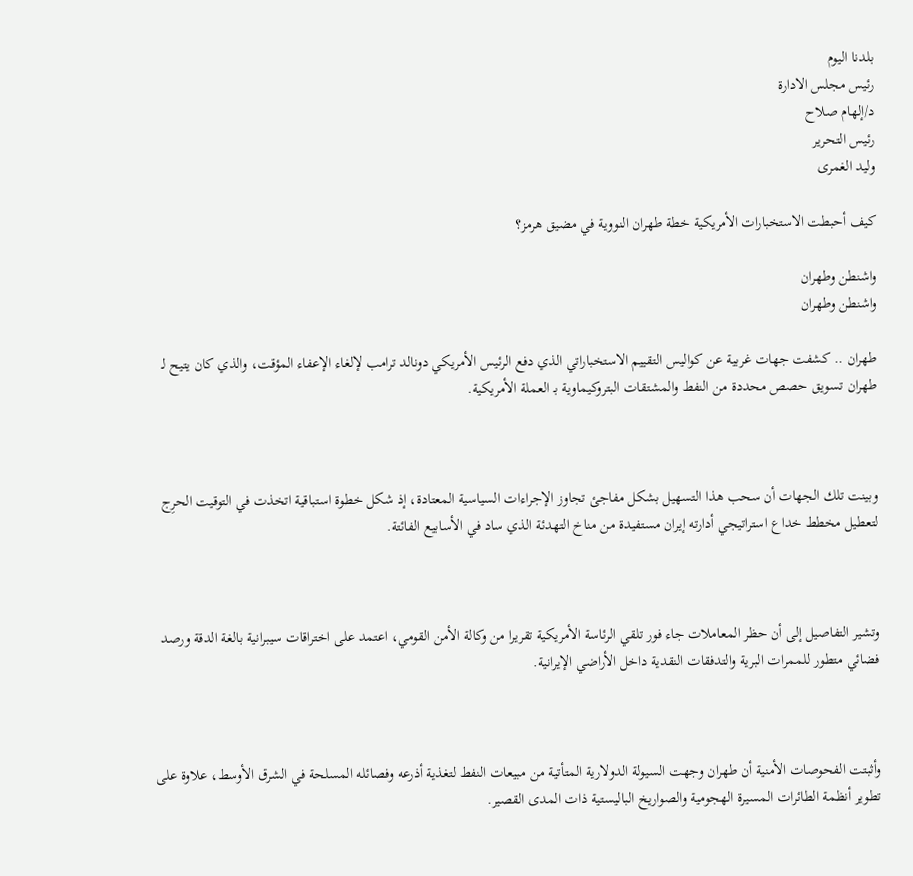بلدنا اليوم
رئيس مجلس الادارة
د/إلهام صلاح
رئيس التحرير
وليد الغمرى

كيف أحبطت الاستخبارات الأمريكية خطة طهران النووية في مضيق هرمز؟

واشنطن وطهران
واشنطن وطهران

طهران .. كشفت جهات غربية عن كواليس التقييم الاستخباراتي الذي دفع الرئيس الأمريكي دونالد ترامب لإلغاء الإعفاء المؤقت، والذي كان يتيح لـ طهران تسويق حصص محددة من النفط والمشتقات البتروكيماوية بـ العملة الأمريكية.



وبينت تلك الجهات أن سحب هذا التسهيل بشكل مفاجئ تجاوز الإجراءات السياسية المعتادة، إذ شكل خطوة استباقية اتخذت في التوقيت الحرِج لتعطيل مخطط خداع استراتيجي أدارته إيران مستفيدة من مناخ التهدئة الذي ساد في الأسابيع الفائتة.



وتشير التفاصيل إلى أن حظر المعاملات جاء فور تلقي الرئاسة الأمريكية تقريرا من وكالة الأمن القومي، اعتمد على اختراقات سيبرانية بالغة الدقة ورصد فضائي متطور للممرات البرية والتدفقات النقدية داخل الأراضي الإيرانية.



وأثبتت الفحوصات الأمنية أن طهران وجهت السيولة الدولارية المتأتية من مبيعات النفط لتغذية أذرعه وفصائله المسلحة في الشرق الأوسط، علاوة على تطوير أنظمة الطائرات المسيرة الهجومية والصواريخ الباليستية ذات المدى القصير.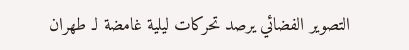التصوير الفضائي يرصد تحركات ليلية غامضة لـ طهران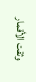وثقت الأقمار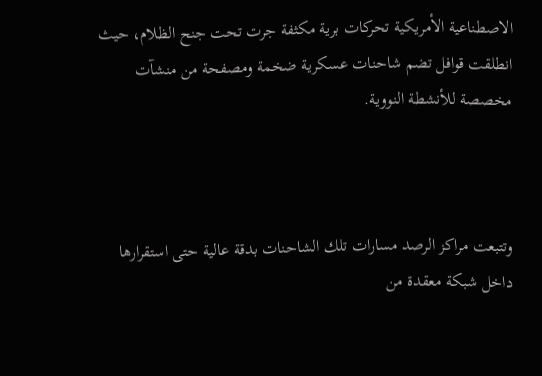الاصطناعية الأمريكية تحركات برية مكثفة جرت تحت جنح الظلام، حيث انطلقت قوافل تضم شاحنات عسكرية ضخمة ومصفحة من منشآت مخصصة للأنشطة النووية.



وتتبعت مراكز الرصد مسارات تلك الشاحنات بدقة عالية حتى استقرارها داخل شبكة معقدة من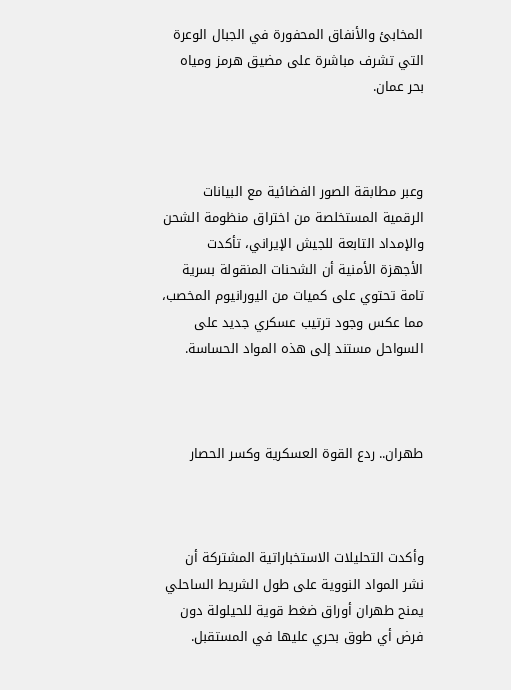المخابئ والأنفاق المحفورة في الجبال الوعرة التي تشرف مباشرة على مضيق هرمز ومياه بحر عمان.



وعبر مطابقة الصور الفضائية مع البيانات الرقمية المستخلصة من اختراق منظومة الشحن والإمداد التابعة للجيش الإيراني، تأكدت الأجهزة الأمنية أن الشحنات المنقولة بسرية تامة تحتوي على كميات من اليورانيوم المخصب، مما عكس وجود ترتيب عسكري جديد على السواحل مستند إلى هذه المواد الحساسة.



طهران.. ردع القوة العسكرية وكسر الحصار



وأكدت التحليلات الاستخباراتية المشتركة أن نشر المواد النووية على طول الشريط الساحلي يمنح طهران أوراق ضغط قوية للحيلولة دون فرض أي طوق بحري عليها في المستقبل.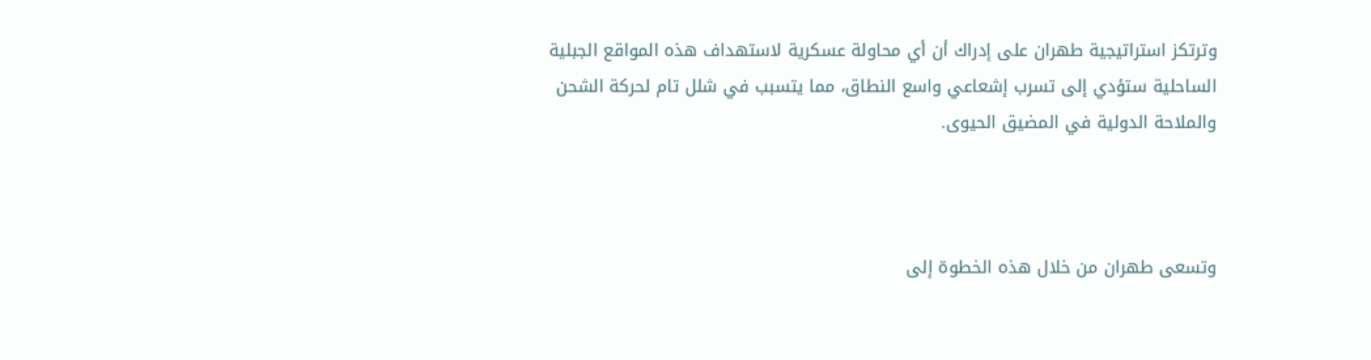وترتكز استراتيجية طهران على إدراك أن أي محاولة عسكرية لاستهداف هذه المواقع الجبلية الساحلية ستؤدي إلى تسرب إشعاعي واسع النطاق، مما يتسبب في شلل تام لحركة الشحن والملاحة الدولية في المضيق الحيوى.



وتسعى طهران من خلال هذه الخطوة إلى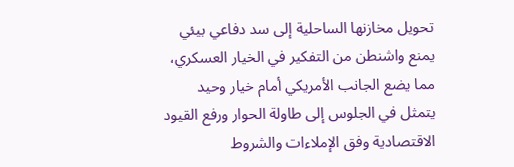تحويل مخازنها الساحلية إلى سد دفاعي بيئي يمنع واشنطن من التفكير في الخيار العسكري، مما يضع الجانب الأمريكي أمام خيار وحيد يتمثل في الجلوس إلى طاولة الحوار ورفع القيود الاقتصادية وفق الإملاءات والشروط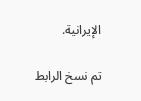الإيرانية.

تم نسخ الرابط